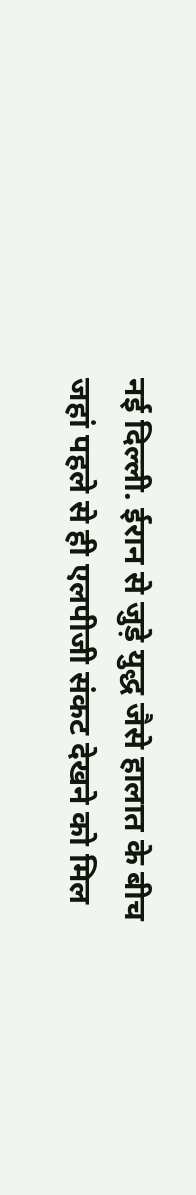नई दिल्ली. ईरान से जुड़े युद्ध जैसे हालात के बीच जहां पहले से ही एलपीजी संकट देखने को मिल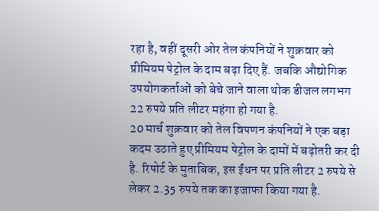रहा है, वहीं दूसरी ओर तेल कंपनियों ने शुक्रवार को प्रीमियम पेट्रोल के दाम बढ़ा दिए हैं. जबकि औद्योगिक उपयोगकर्ताओं को बेचे जाने वाला थोक डीजल लगभग 22 रुपये प्रति लीटर महंगा हो गया है.
20 मार्च शुक्रवार को तेल विपणन कंपनियों ने एक बड़ा कदम उठाते हुए प्रीमियम पेट्रोल के दामों में बढ़ोतरी कर दी है. रिपोर्ट के मुताबिक, इस ईंधन पर प्रति लीटर 2 रुपये से लेकर 2.35 रुपये तक का इजाफा किया गया है.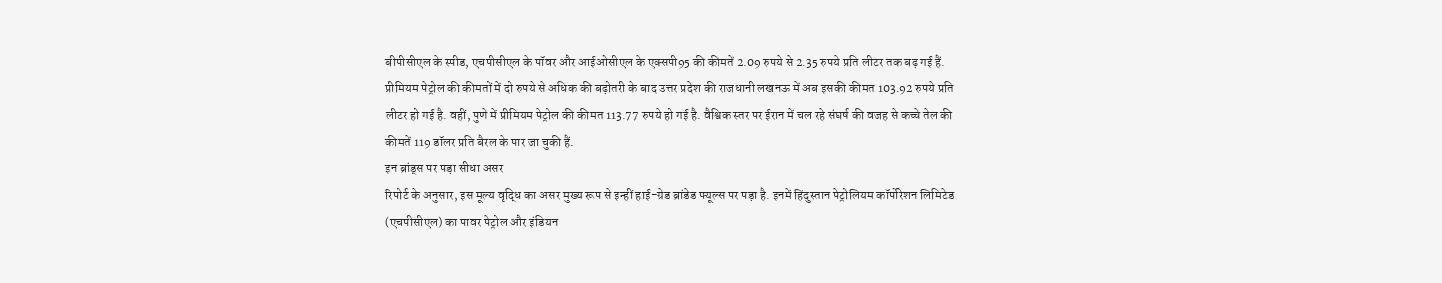बीपीसीएल के स्पीड, एचपीसीएल के पॉवर और आईओसीएल के एक्सपी95 की कीमतें 2.09 रुपये से 2.35 रुपये प्रति लीटर तक बढ़ गई हैं.
प्रीमियम पेट्रोल की कीमतों में दो रुपये से अधिक की बढ़ोतरी के बाद उत्तर प्रदेश की राजधानी लखनऊ में अब इसकी कीमत 103.92 रुपये प्रति लीटर हो गई है. वहीं, पुणे में प्रीमियम पेट्रोल की कीमत 113.77 रुपये हो गई है. वैश्विक स्तर पर ईरान में चल रहे संघर्ष की वजह से कच्चे तेल की कीमतें 119 डॉलर प्रति बैरल के पार जा चुकी हैं.
इन ब्रांड्स पर पड़ा सीधा असर
रिपोर्ट के अनुसार, इस मूल्य वृद्धि का असर मुख्य रूप से इन्हीं हाई-ग्रेड ब्रांडेड फ्यूल्स पर पड़ा है. इनमें हिंदुस्तान पेट्रोलियम कॉर्पोरेशन लिमिटेड (एचपीसीएल) का पावर पेट्रोल और इंडियन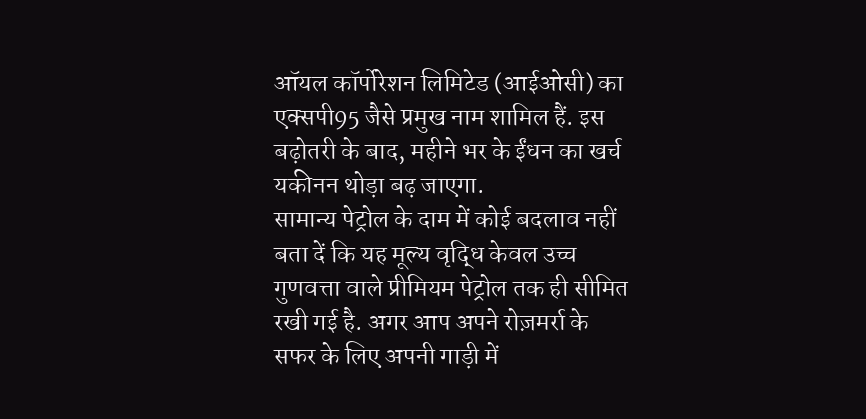ऑयल कॉर्पोरेशन लिमिटेड (आईओसी) का एक्सपी95 जैसे प्रमुख नाम शामिल हैं. इस बढ़ोतरी के बाद, महीने भर के ईंधन का खर्च यकीनन थोड़ा बढ़ जाएगा.
सामान्य पेट्रोल के दाम में कोई बदलाव नहीं
बता दें कि यह मूल्य वृद्धि केवल उच्च गुणवत्ता वाले प्रीमियम पेट्रोल तक ही सीमित रखी गई है. अगर आप अपने रोज़मर्रा के सफर के लिए अपनी गाड़ी में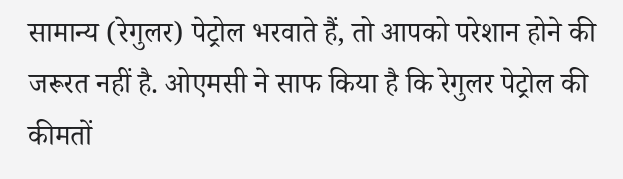सामान्य (रेगुलर) पेट्रोल भरवाते हैं, तो आपको परेशान होने की जरूरत नहीं है. ओएमसी ने साफ किया है कि रेगुलर पेट्रोल की कीमतों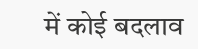में कोई बदलाव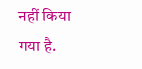नहीं किया गया है.